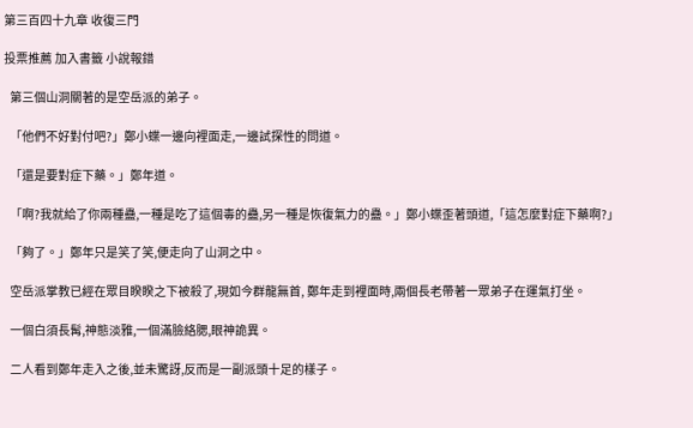第三百四十九章 收復三門

投票推薦 加入書籤 小說報錯

  第三個山洞關著的是空岳派的弟子。

  「他們不好對付吧?」鄭小蝶一邊向裡面走,一邊試探性的問道。

  「還是要對症下藥。」鄭年道。

  「啊?我就給了你兩種蠱,一種是吃了這個毒的蠱,另一種是恢復氣力的蠱。」鄭小蝶歪著頭道,「這怎麼對症下藥啊?」

  「夠了。」鄭年只是笑了笑,便走向了山洞之中。

  空岳派掌教已經在眾目睽睽之下被殺了,現如今群龍無首, 鄭年走到裡面時,兩個長老帶著一眾弟子在運氣打坐。

  一個白須長髯,神態淡雅,一個滿臉絡腮,眼神詭異。

  二人看到鄭年走入之後,並未驚訝,反而是一副派頭十足的樣子。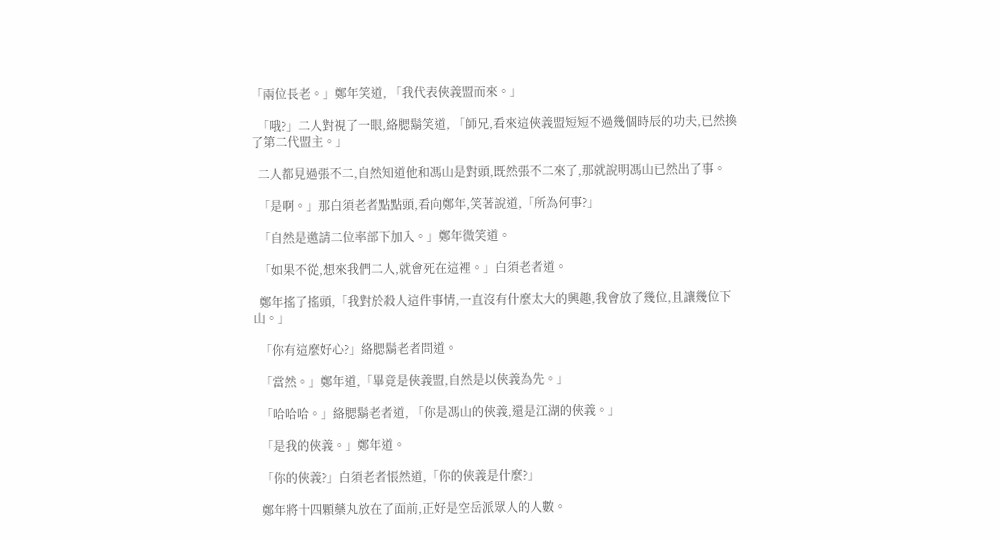「兩位長老。」鄭年笑道, 「我代表俠義盟而來。」

  「哦?」二人對視了一眼,絡腮鬍笑道, 「師兄,看來這俠義盟短短不過幾個時辰的功夫,已然換了第二代盟主。」

  二人都見過張不二,自然知道他和馮山是對頭,既然張不二來了,那就說明馮山已然出了事。

  「是啊。」那白須老者點點頭,看向鄭年,笑著說道,「所為何事?」

  「自然是邀請二位率部下加入。」鄭年微笑道。

  「如果不從,想來我們二人,就會死在這裡。」白須老者道。

  鄭年搖了搖頭,「我對於殺人這件事情,一直沒有什麼太大的興趣,我會放了幾位,且讓幾位下山。」

  「你有這麼好心?」絡腮鬍老者問道。

  「當然。」鄭年道,「畢竟是俠義盟,自然是以俠義為先。」

  「哈哈哈。」絡腮鬍老者道, 「你是馮山的俠義,還是江湖的俠義。」

  「是我的俠義。」鄭年道。

  「你的俠義?」白須老者悵然道,「你的俠義是什麼?」

  鄭年將十四顆藥丸放在了面前,正好是空岳派眾人的人數。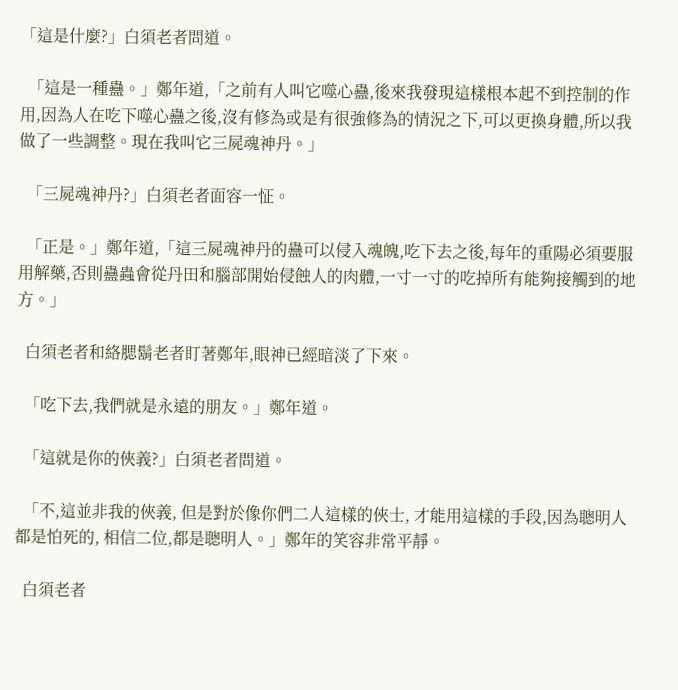「這是什麼?」白須老者問道。

  「這是一種蠱。」鄭年道,「之前有人叫它噬心蠱,後來我發現這樣根本起不到控制的作用,因為人在吃下噬心蠱之後,沒有修為或是有很強修為的情況之下,可以更換身體,所以我做了一些調整。現在我叫它三屍魂神丹。」

  「三屍魂神丹?」白須老者面容一怔。

  「正是。」鄭年道,「這三屍魂神丹的蠱可以侵入魂魄,吃下去之後,每年的重陽必須要服用解藥,否則蠱蟲會從丹田和腦部開始侵蝕人的肉體,一寸一寸的吃掉所有能夠接觸到的地方。」

  白須老者和絡腮鬍老者盯著鄭年,眼神已經暗淡了下來。

  「吃下去,我們就是永遠的朋友。」鄭年道。

  「這就是你的俠義?」白須老者問道。

  「不,這並非我的俠義, 但是對於像你們二人這樣的俠士, 才能用這樣的手段,因為聰明人都是怕死的, 相信二位,都是聰明人。」鄭年的笑容非常平靜。

  白須老者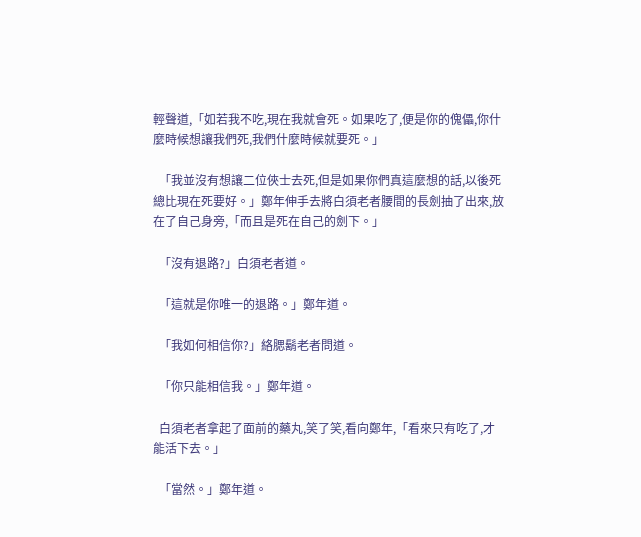輕聲道,「如若我不吃,現在我就會死。如果吃了,便是你的傀儡,你什麼時候想讓我們死,我們什麼時候就要死。」

  「我並沒有想讓二位俠士去死,但是如果你們真這麼想的話,以後死總比現在死要好。」鄭年伸手去將白須老者腰間的長劍抽了出來,放在了自己身旁,「而且是死在自己的劍下。」

  「沒有退路?」白須老者道。

  「這就是你唯一的退路。」鄭年道。

  「我如何相信你?」絡腮鬍老者問道。

  「你只能相信我。」鄭年道。

  白須老者拿起了面前的藥丸,笑了笑,看向鄭年,「看來只有吃了,才能活下去。」

  「當然。」鄭年道。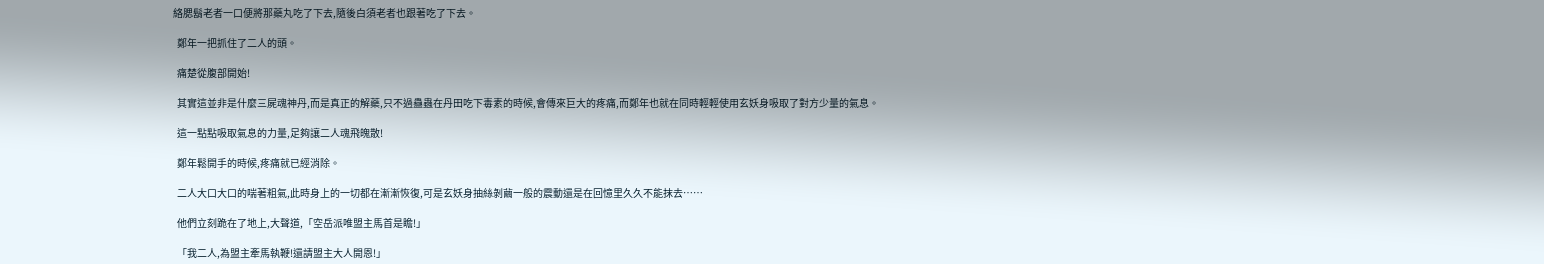絡腮鬍老者一口便將那藥丸吃了下去,隨後白須老者也跟著吃了下去。

  鄭年一把抓住了二人的頭。

  痛楚從腹部開始!

  其實這並非是什麼三屍魂神丹,而是真正的解藥,只不過蠱蟲在丹田吃下毒素的時候,會傳來巨大的疼痛,而鄭年也就在同時輕輕使用玄妖身吸取了對方少量的氣息。

  這一點點吸取氣息的力量,足夠讓二人魂飛魄散!

  鄭年鬆開手的時候,疼痛就已經消除。

  二人大口大口的喘著粗氣,此時身上的一切都在漸漸恢復,可是玄妖身抽絲剝繭一般的震動還是在回憶里久久不能抹去……

  他們立刻跪在了地上,大聲道,「空岳派唯盟主馬首是瞻!」

  「我二人,為盟主牽馬執鞭!還請盟主大人開恩!」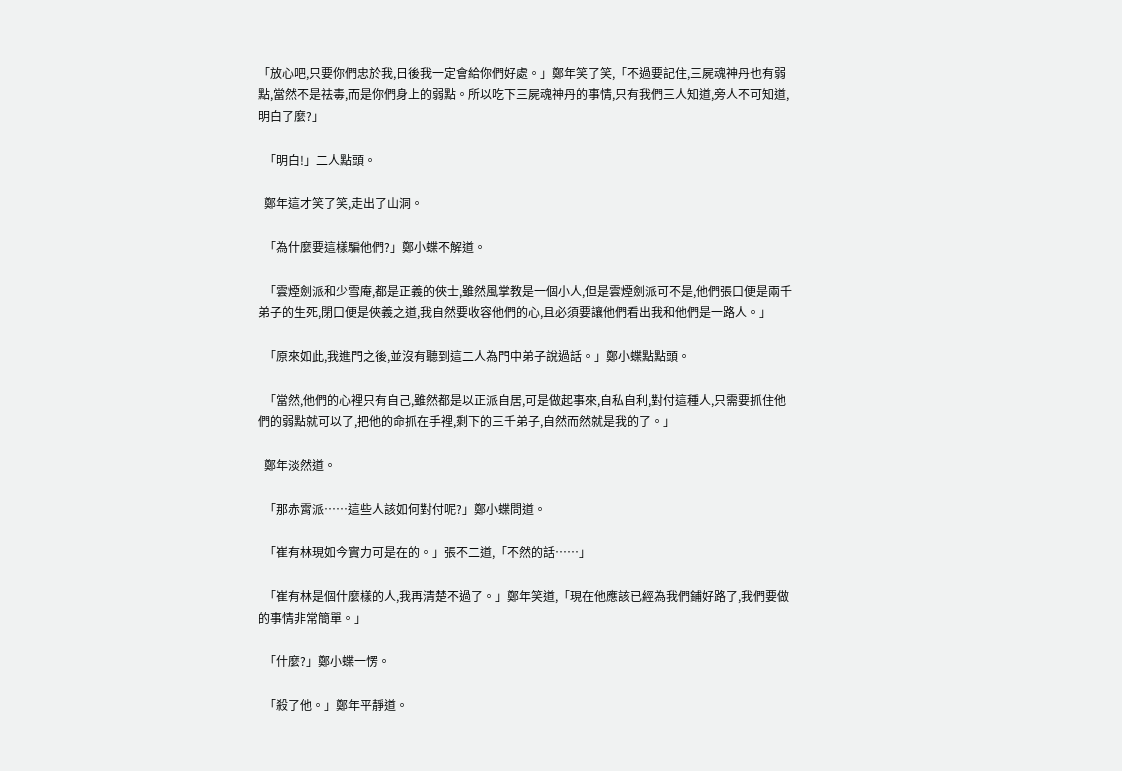「放心吧,只要你們忠於我,日後我一定會給你們好處。」鄭年笑了笑,「不過要記住,三屍魂神丹也有弱點,當然不是祛毒,而是你們身上的弱點。所以吃下三屍魂神丹的事情,只有我們三人知道,旁人不可知道,明白了麼?」

  「明白!」二人點頭。

  鄭年這才笑了笑,走出了山洞。

  「為什麼要這樣騙他們?」鄭小蝶不解道。

  「雲煙劍派和少雪庵,都是正義的俠士,雖然風掌教是一個小人,但是雲煙劍派可不是,他們張口便是兩千弟子的生死,閉口便是俠義之道,我自然要收容他們的心,且必須要讓他們看出我和他們是一路人。」

  「原來如此,我進門之後,並沒有聽到這二人為門中弟子說過話。」鄭小蝶點點頭。

  「當然,他們的心裡只有自己,雖然都是以正派自居,可是做起事來,自私自利,對付這種人,只需要抓住他們的弱點就可以了,把他的命抓在手裡,剩下的三千弟子,自然而然就是我的了。」

  鄭年淡然道。

  「那赤霄派……這些人該如何對付呢?」鄭小蝶問道。

  「崔有林現如今實力可是在的。」張不二道,「不然的話……」

  「崔有林是個什麼樣的人,我再清楚不過了。」鄭年笑道,「現在他應該已經為我們鋪好路了,我們要做的事情非常簡單。」

  「什麼?」鄭小蝶一愣。

  「殺了他。」鄭年平靜道。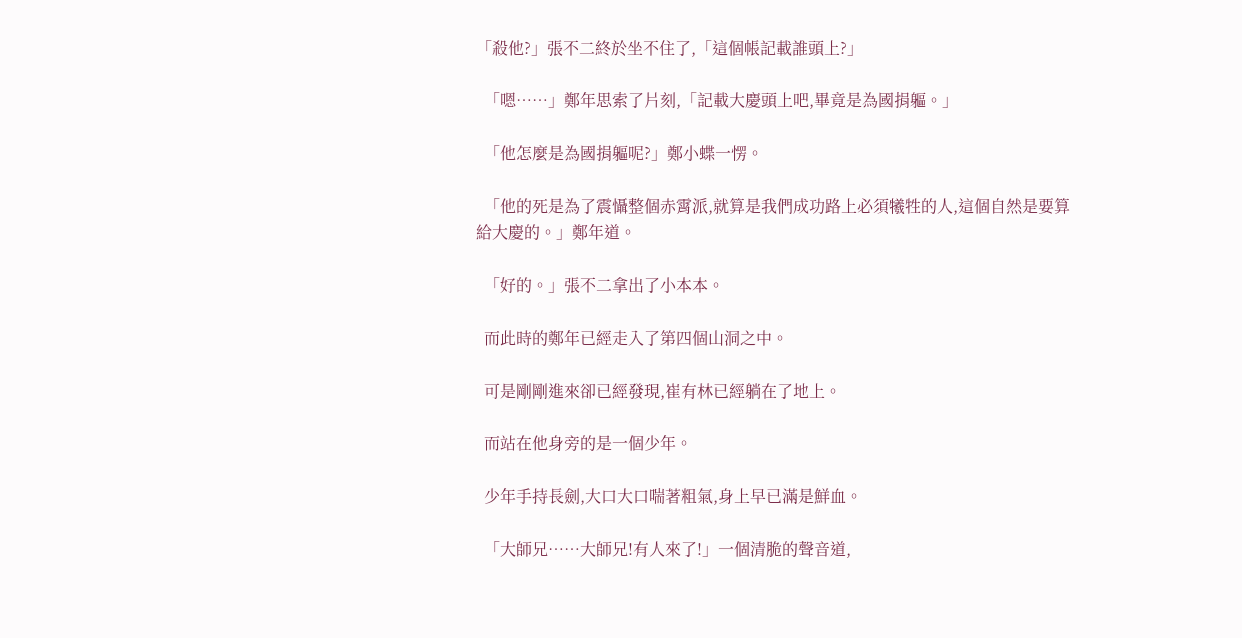「殺他?」張不二終於坐不住了,「這個帳記載誰頭上?」

  「嗯……」鄭年思索了片刻,「記載大慶頭上吧,畢竟是為國捐軀。」

  「他怎麼是為國捐軀呢?」鄭小蝶一愣。

  「他的死是為了震懾整個赤霄派,就算是我們成功路上必須犧牲的人,這個自然是要算給大慶的。」鄭年道。

  「好的。」張不二拿出了小本本。

  而此時的鄭年已經走入了第四個山洞之中。

  可是剛剛進來卻已經發現,崔有林已經躺在了地上。

  而站在他身旁的是一個少年。

  少年手持長劍,大口大口喘著粗氣,身上早已滿是鮮血。

  「大師兄……大師兄!有人來了!」一個清脆的聲音道,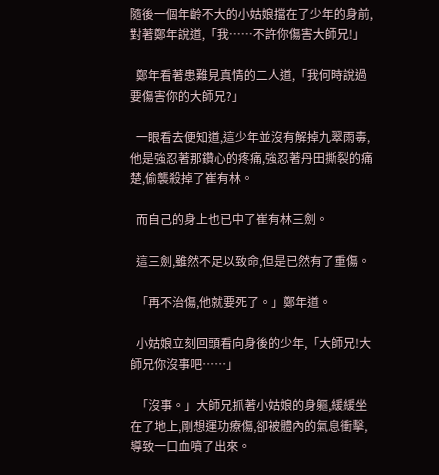隨後一個年齡不大的小姑娘擋在了少年的身前,對著鄭年說道,「我……不許你傷害大師兄!」

  鄭年看著患難見真情的二人道,「我何時說過要傷害你的大師兄?」

  一眼看去便知道,這少年並沒有解掉九翠雨毒,他是強忍著那鑽心的疼痛,強忍著丹田撕裂的痛楚,偷襲殺掉了崔有林。

  而自己的身上也已中了崔有林三劍。

  這三劍,雖然不足以致命,但是已然有了重傷。

  「再不治傷,他就要死了。」鄭年道。

  小姑娘立刻回頭看向身後的少年,「大師兄!大師兄你沒事吧……」

  「沒事。」大師兄抓著小姑娘的身軀,緩緩坐在了地上,剛想運功療傷,卻被體內的氣息衝擊,導致一口血噴了出來。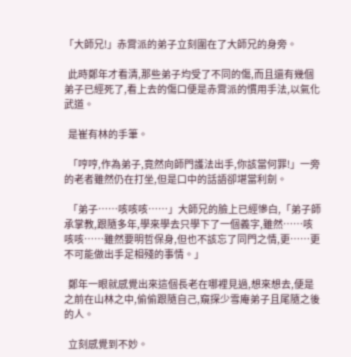「大師兄!」赤霄派的弟子立刻圍在了大師兄的身旁。

  此時鄭年才看清,那些弟子均受了不同的傷,而且還有幾個弟子已經死了,看上去的傷口便是赤霄派的慣用手法,以氣化武道。

  是崔有林的手筆。

  「哼哼,作為弟子,竟然向師門護法出手,你該當何罪!」一旁的老者雖然仍在打坐,但是口中的話語卻堪當利劍。

  「弟子……咳咳咳……」大師兄的臉上已經慘白,「弟子師承掌教,跟隨多年,學來學去只學下了一個義字,雖然……咳咳咳……雖然要明哲保身,但也不該忘了同門之情,更……更不可能做出手足相殘的事情。」

  鄭年一眼就感覺出來這個長老在哪裡見過,想來想去,便是之前在山林之中,偷偷跟隨自己,窺探少雪庵弟子且尾隨之後的人。

  立刻感覺到不妙。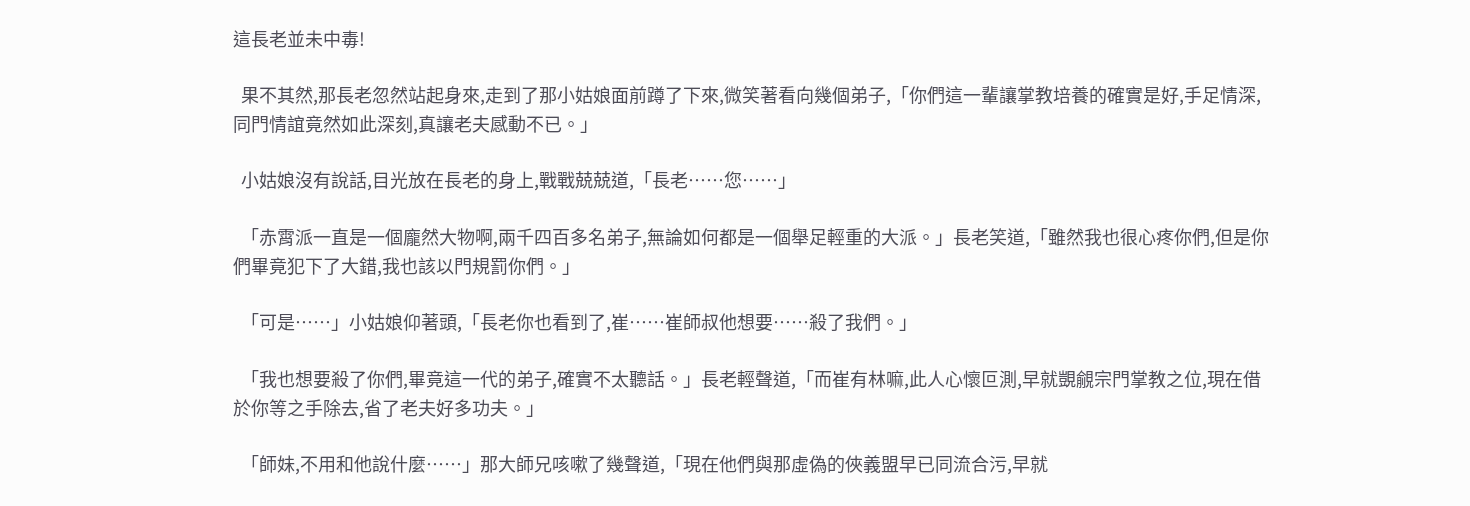這長老並未中毒!

  果不其然,那長老忽然站起身來,走到了那小姑娘面前蹲了下來,微笑著看向幾個弟子,「你們這一輩讓掌教培養的確實是好,手足情深,同門情誼竟然如此深刻,真讓老夫感動不已。」

  小姑娘沒有說話,目光放在長老的身上,戰戰兢兢道,「長老……您……」

  「赤霄派一直是一個龐然大物啊,兩千四百多名弟子,無論如何都是一個舉足輕重的大派。」長老笑道,「雖然我也很心疼你們,但是你們畢竟犯下了大錯,我也該以門規罰你們。」

  「可是……」小姑娘仰著頭,「長老你也看到了,崔……崔師叔他想要……殺了我們。」

  「我也想要殺了你們,畢竟這一代的弟子,確實不太聽話。」長老輕聲道,「而崔有林嘛,此人心懷叵測,早就覬覦宗門掌教之位,現在借於你等之手除去,省了老夫好多功夫。」

  「師妹,不用和他說什麼……」那大師兄咳嗽了幾聲道,「現在他們與那虛偽的俠義盟早已同流合污,早就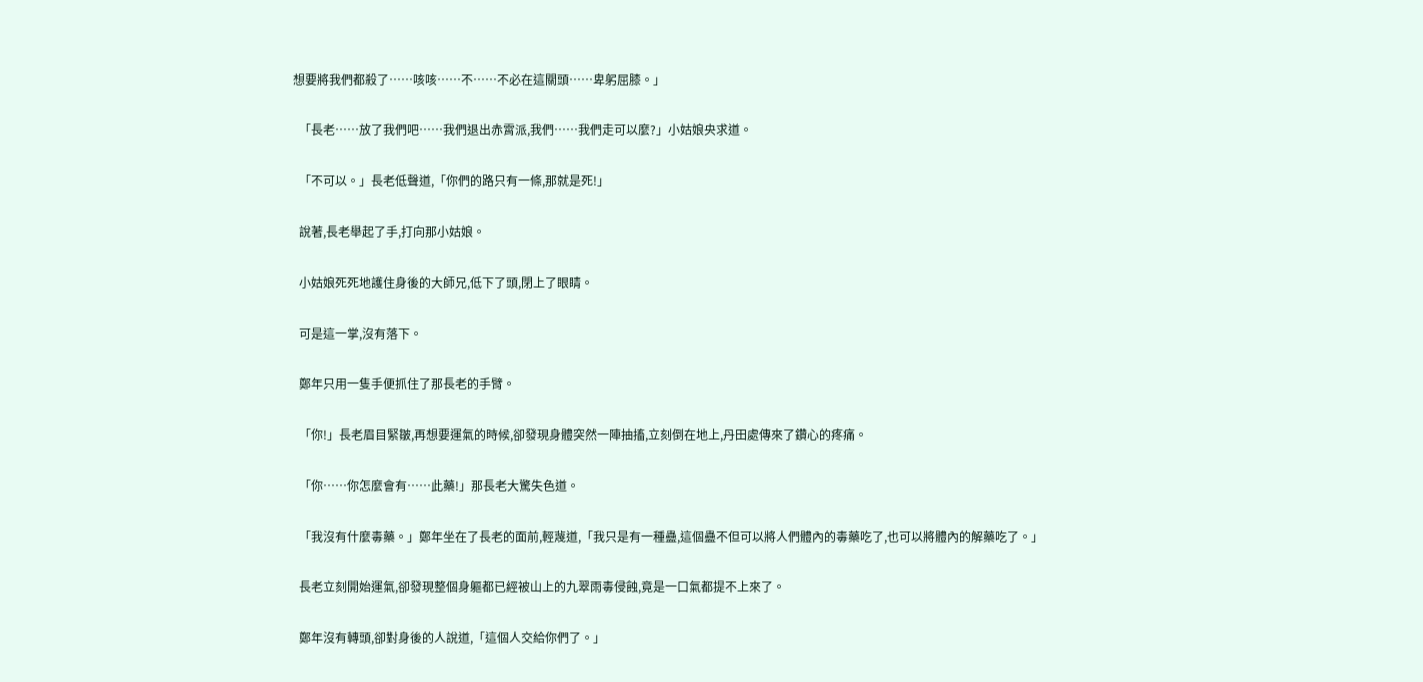想要將我們都殺了……咳咳……不……不必在這關頭……卑躬屈膝。」

  「長老……放了我們吧……我們退出赤霄派,我們……我們走可以麼?」小姑娘央求道。

  「不可以。」長老低聲道,「你們的路只有一條,那就是死!」

  說著,長老舉起了手,打向那小姑娘。

  小姑娘死死地護住身後的大師兄,低下了頭,閉上了眼睛。

  可是這一掌,沒有落下。

  鄭年只用一隻手便抓住了那長老的手臂。

  「你!」長老眉目緊皺,再想要運氣的時候,卻發現身體突然一陣抽搐,立刻倒在地上,丹田處傳來了鑽心的疼痛。

  「你……你怎麼會有……此藥!」那長老大驚失色道。

  「我沒有什麼毒藥。」鄭年坐在了長老的面前,輕蔑道,「我只是有一種蠱,這個蠱不但可以將人們體內的毒藥吃了,也可以將體內的解藥吃了。」

  長老立刻開始運氣,卻發現整個身軀都已經被山上的九翠雨毒侵蝕,竟是一口氣都提不上來了。

  鄭年沒有轉頭,卻對身後的人說道,「這個人交給你們了。」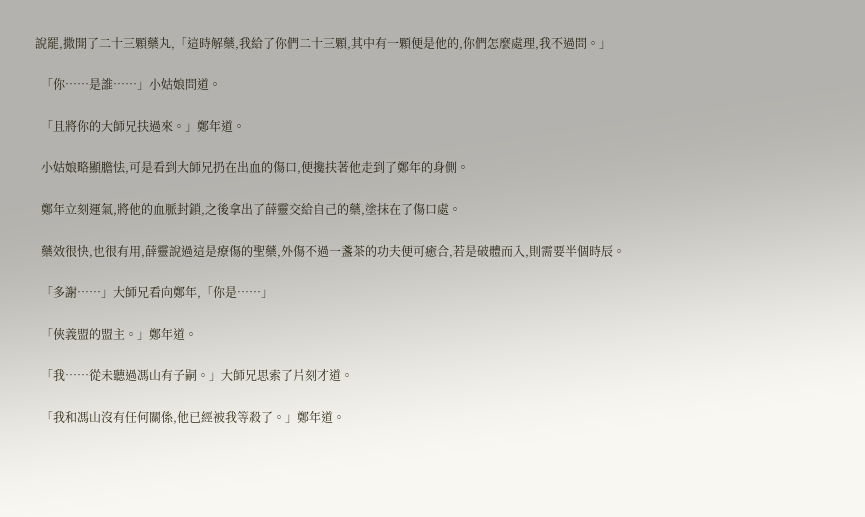說罷,撒開了二十三顆藥丸,「這時解藥,我給了你們二十三顆,其中有一顆便是他的,你們怎麼處理,我不過問。」

  「你……是誰……」小姑娘問道。

  「且將你的大師兄扶過來。」鄭年道。

  小姑娘略顯膽怯,可是看到大師兄扔在出血的傷口,便攙扶著他走到了鄭年的身側。

  鄭年立刻運氣,將他的血脈封鎖,之後拿出了薛靈交給自己的藥,塗抹在了傷口處。

  藥效很快,也很有用,薛靈說過這是療傷的聖藥,外傷不過一盞茶的功夫便可癒合,若是破體而入,則需要半個時辰。

  「多謝……」大師兄看向鄭年,「你是……」

  「俠義盟的盟主。」鄭年道。

  「我……從未聽過馮山有子嗣。」大師兄思索了片刻才道。

  「我和馮山沒有任何關係,他已經被我等殺了。」鄭年道。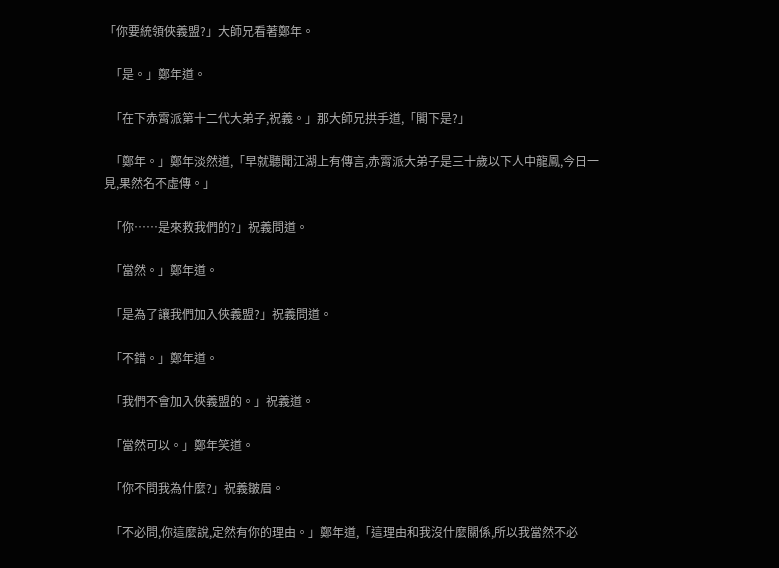「你要統領俠義盟?」大師兄看著鄭年。

  「是。」鄭年道。

  「在下赤霄派第十二代大弟子,祝義。」那大師兄拱手道,「閣下是?」

  「鄭年。」鄭年淡然道,「早就聽聞江湖上有傳言,赤霄派大弟子是三十歲以下人中龍鳳,今日一見,果然名不虛傳。」

  「你……是來救我們的?」祝義問道。

  「當然。」鄭年道。

  「是為了讓我們加入俠義盟?」祝義問道。

  「不錯。」鄭年道。

  「我們不會加入俠義盟的。」祝義道。

  「當然可以。」鄭年笑道。

  「你不問我為什麼?」祝義皺眉。

  「不必問,你這麼說,定然有你的理由。」鄭年道,「這理由和我沒什麼關係,所以我當然不必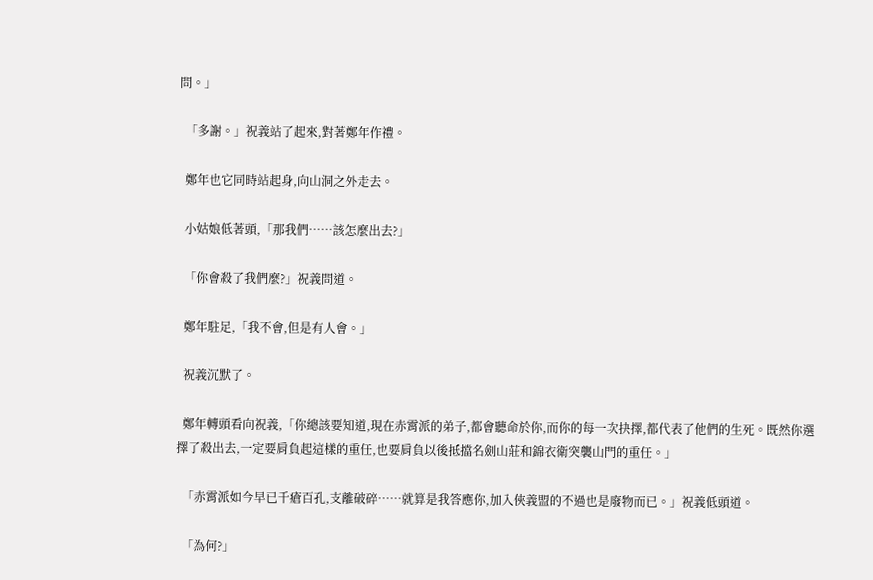問。」

  「多謝。」祝義站了起來,對著鄭年作禮。

  鄭年也它同時站起身,向山洞之外走去。

  小姑娘低著頭,「那我們……該怎麼出去?」

  「你會殺了我們麼?」祝義問道。

  鄭年駐足,「我不會,但是有人會。」

  祝義沉默了。

  鄭年轉頭看向祝義,「你總該要知道,現在赤霄派的弟子,都會聽命於你,而你的每一次抉擇,都代表了他們的生死。既然你選擇了殺出去,一定要肩負起這樣的重任,也要肩負以後抵擋名劍山莊和錦衣衛突襲山門的重任。」

  「赤霄派如今早已千瘡百孔,支離破碎……就算是我答應你,加入俠義盟的不過也是廢物而已。」祝義低頭道。

  「為何?」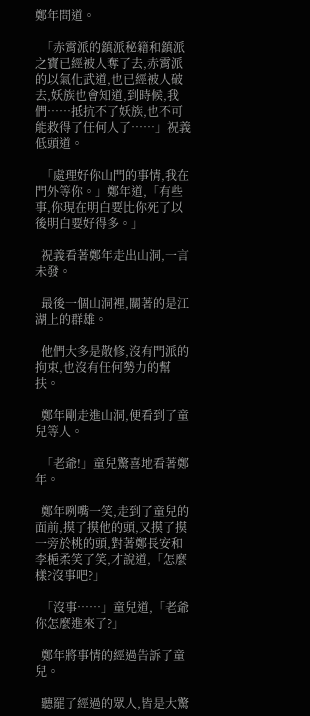鄭年問道。

  「赤霄派的鎮派秘籍和鎮派之寶已經被人奪了去,赤霄派的以氣化武道,也已經被人破去,妖族也會知道,到時候,我們……抵抗不了妖族,也不可能救得了任何人了……」祝義低頭道。

  「處理好你山門的事情,我在門外等你。」鄭年道,「有些事,你現在明白要比你死了以後明白要好得多。」

  祝義看著鄭年走出山洞,一言未發。

  最後一個山洞裡,關著的是江湖上的群雄。

  他們大多是散修,沒有門派的拘束,也沒有任何勢力的幫扶。

  鄭年剛走進山洞,便看到了童兒等人。

  「老爺!」童兒驚喜地看著鄭年。

  鄭年咧嘴一笑,走到了童兒的面前,摸了摸他的頭,又摸了摸一旁於桃的頭,對著鄭長安和李梔柔笑了笑,才說道,「怎麼樣?沒事吧?」

  「沒事……」童兒道,「老爺你怎麼進來了?」

  鄭年將事情的經過告訴了童兒。

  聽罷了經過的眾人,皆是大驚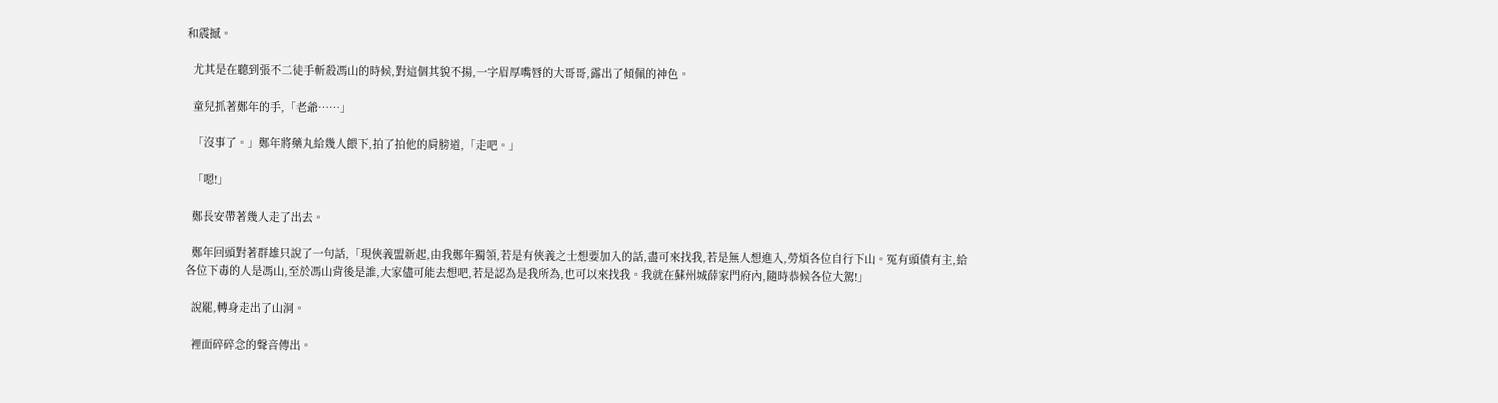和震撼。

  尤其是在聽到張不二徒手斬殺馮山的時候,對這個其貌不揚,一字眉厚嘴唇的大哥哥,露出了傾佩的神色。

  童兒抓著鄭年的手,「老爺……」

  「沒事了。」鄭年將藥丸給幾人餵下,拍了拍他的肩膀道,「走吧。」

  「嗯!」

  鄭長安帶著幾人走了出去。

  鄭年回頭對著群雄只說了一句話,「現俠義盟新起,由我鄭年獨領,若是有俠義之士想要加入的話,盡可來找我,若是無人想進入,勞煩各位自行下山。冤有頭債有主,給各位下毒的人是馮山,至於馮山背後是誰,大家儘可能去想吧,若是認為是我所為,也可以來找我。我就在蘇州城薛家門府內,隨時恭候各位大駕!」

  說罷,轉身走出了山洞。

  裡面碎碎念的聲音傳出。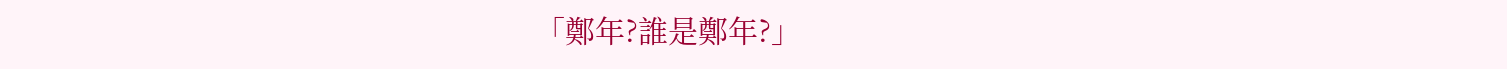「鄭年?誰是鄭年?」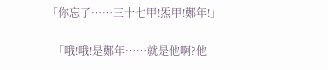「你忘了……三十七甲!炁甲!鄭年!」

  「哦!哦!是鄭年……就是他啊?他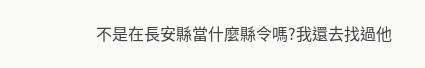不是在長安縣當什麼縣令嗎?我還去找過他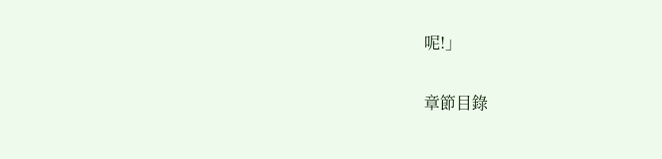呢!」

章節目錄